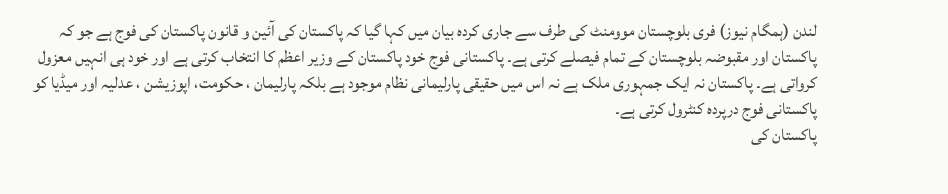لندن (ہمگام نیوز) فری بلوچستان موومنٹ کی طرف سے جاری کردہ بیان میں کہا گیا کہ پاکستان کی آئین و قانون پاکستان کی فوج ہے جو کہ پاکستان اور مقبوضہ بلوچستان کے تمام فیصلے کرتی ہے۔ پاکستانی فوج خود پاکستان کے وزیر اعظم کا انتخاب کرتی ہے اور خود ہی انہیں معزول کرواتی ہے۔ پاکستان نہ ایک جمہوری ملک ہے نہ اس میں حقیقی پارلیمانی نظام موجود ہے بلکہ پارلیمان ، حکومت، اپوزیشن ، عدلیہ اور میڈیا کو پاکستانی فوج درپردہ کنٹرول کرتی ہے۔
پاکستان کی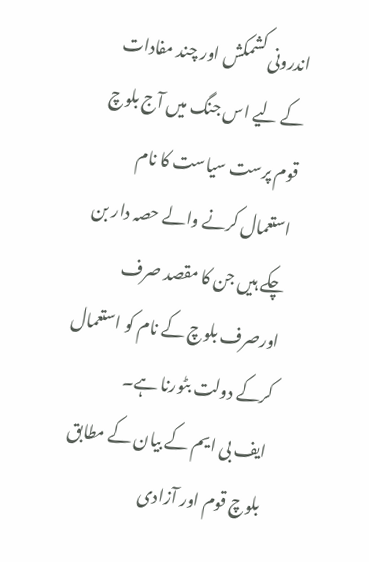اندرونی کشمکش اور چند مفادات کے لیے اس جنگ میں آج بلوچ قوم پرست سیاست کا نام استعمال کرنے والے حصہ دار بن چکے ہیں جن کا مقصد صرف اورصرف بلوچ کے نام کو استعمال کرکے دولت بٹورنا ہے۔
ایف بی ایم کے بیان کے مطابق بلوچ قوم اور آزادی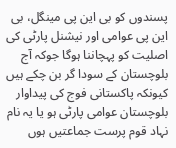پسندوں کو بی این پی مینگل، بی این پی عوامی اور نیشنل پارٹی کی اصلیت کو پہچاننا ہوگا جوکہ آج بلوچستان کے سودا گر بن چکے ہیں کیونکہ پاکستانی فوج کی پیداوار بلوچستان عوامی پارٹی ہو یا یہ نام نہاد قوم پرست جماعتیں ہوں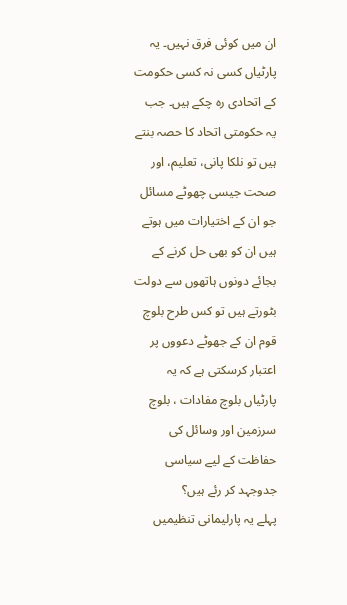ان میں کوئی فرق نہیں۔ یہ پارٹیاں کسی نہ کسی حکومت کے اتحادی رہ چکے ہیں۔ جب یہ حکومتی اتحاد کا حصہ بنتے ہیں تو نلکا پانی، تعلیم، اور صحت جیسی چھوٹے مسائل جو ان کے اختیارات میں ہوتے ہیں ان کو بھی حل کرنے کے بجائے دونوں ہاتھوں سے دولت بٹورتے ہیں تو کس طرح بلوچ قوم ان کے جھوٹے دعووں پر اعتبار کرسکتی ہے کہ یہ پارٹیاں بلوچ مفادات ، بلوچ سرزمین اور وسائل کی حفاظت کے لیے سیاسی جدوجہد کر رئے ہیں؟
پہلے یہ پارلیمانی تنظیمیں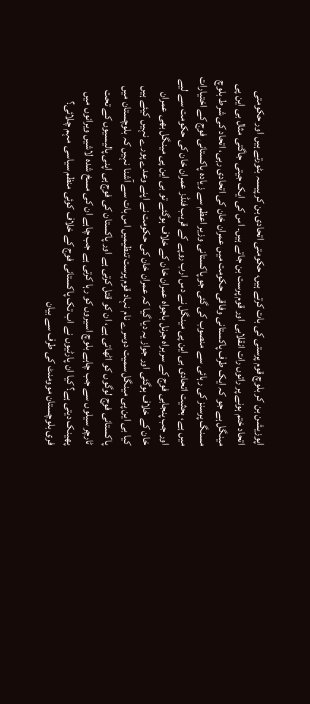اپوزیشن بن کر بلوچ قوم پرستی کی بات کرتے ہیں، حکومتی اتحادی بن کر پیسہ بٹورتے ہیں اور حکومتی اتحاد ختم ہونے پر راتوں رات انقلابی اور قوم پرست بن جاتے ہیں۔ اس کی ایک جیتی جاگتی مثال بی این پی مینگل ہے جو کہ ایک طرف پاکستانی وفاقی حکومت میں عمران خان کی اتحادی رہی، اتحاد کی شرط بلوچ مسنگ پرسنز کی رہائی سے منصوب کی گئی جو پاکستانی وزیر اعظم سے زیادہ پاکستانی فوج کے اختیارات میں ہے، بحثیت اتحادی بی این پی مینگل نے دس ارب روپے کے قریب فنڈز عمران خان کی حکومت سے لیے اور جب پنجابی فوج کے سربراہ جرنل باجواہ عمران خان کے خلاف ہوگئے تو بی این پی مینگل بھی عمران خان کے خلاف ہوگئی اور جواز یہ دیا گیا کہ عمران خان کی حکومت نے اپنے وعدے پورے نہیں کیئے ہیں
کیا بی این پی مینگل سمیت دوسرے نام نہاد قوم پرست تنظیمیں اس بات سے آشنا نہیں کہ بلوچستان میں پاکستانی فوج لوگوں کو اٹھاتی ہے، ان کو قتل کرتی ہے اور پاکستان کی فوج ہی اپنی پالیسیوں کے تحت ٹارچر سیلوں سے جب چاہے بلوچ اسیروں کو رہا کرتی ہے جب چاہے ان کی مسخ شدہ لاشیں ویرانوں میں پھینک دیتی ہے؟ کیا ان پارٹیوں نے اب تک پاکستانی فوج کے خلاف کوئی منظم سیاسی مہم چلائی؟
فری بلوچستان موومنٹ کی طرف سے بیان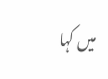میں کہا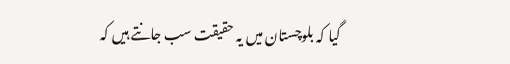گیا کہ بلوچستان میں یہ حقیقت سب جانتے ہیں کہ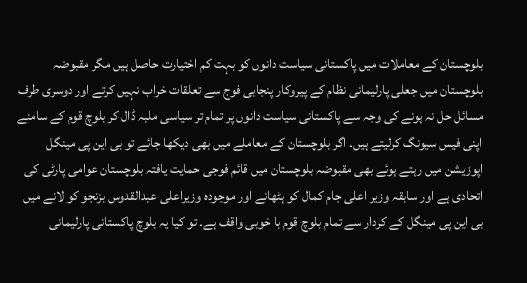بلوچستان کے معاملات میں پاکستانی سیاست دانوں کو بہت کم اختیارت حاصل ہیں مگر مقبوضہ بلوچستان میں جعلی پارلیمانی نظام کے پیروکار پنجابی فوج سے تعلقات خراب نہیں کرتے اور دوسری طرف مسائل حل نہ ہونے کی وجہ سے پاکستانی سیاست دانوں پر تمام تر سیاسی ملبہ ڈال کر بلوچ قوم کے سامنے اپنی فیس سیونگ کرلیتے ہیں۔ اگر بلوچستان کے معاملے میں بھی دیکھا جائے تو بی این پی مینگل اپوزیشن میں رہتے ہوئے بھی مقبوضہ بلوچستان میں قائم فوجی حمایت یافتہ بلوچستان عوامی پارٹی کی اتحادی ہے اور سابقہ وزیر اعلی جام کمال کو ہٹھانے اور موجودہ وزیراعلی عبدالقدوس بزنجو کو لانے میں بی این پی مینگل کے کردار سے تمام بلوچ قوم با خوبی واقف ہے۔ تو کیا یہ بلوچ پاکستانی پارلیمانی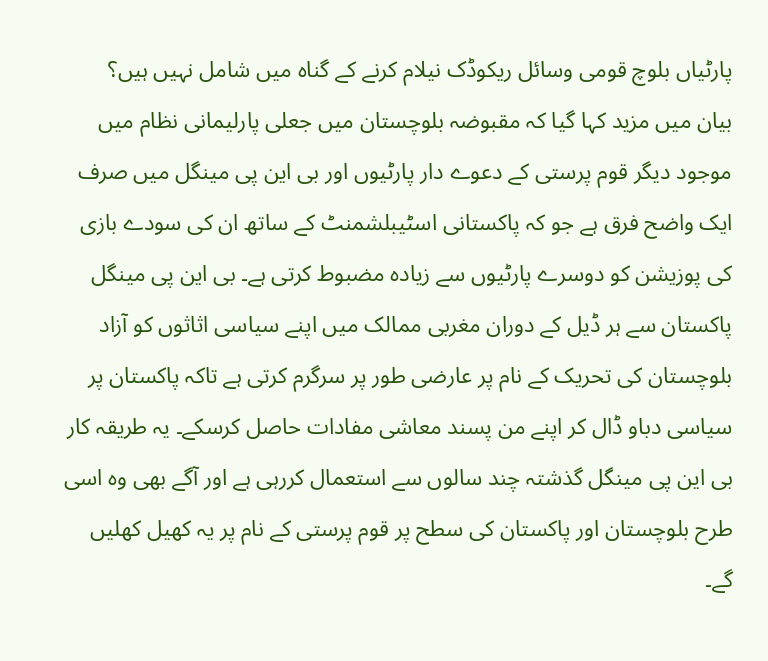پارٹیاں بلوچ قومی وسائل ریکوڈک نیلام کرنے کے گناہ میں شامل نہیں ہیں؟
بیان میں مزید کہا گیا کہ مقبوضہ بلوچستان میں جعلی پارلیمانی نظام میں موجود دیگر قوم پرستی کے دعوے دار پارٹیوں اور بی این پی مینگل میں صرف ایک واضح فرق ہے جو کہ پاکستانی اسٹیبلشمنٹ کے ساتھ ان کی سودے بازی کی پوزیشن کو دوسرے پارٹیوں سے زیادہ مضبوط کرتی ہے۔ بی این پی مینگل پاکستان سے ہر ڈیل کے دوران مغربی ممالک میں اپنے سیاسی اثاثوں کو آزاد بلوچستان کی تحریک کے نام پر عارضی طور پر سرگرم کرتی ہے تاکہ پاکستان پر سیاسی دباو ڈال کر اپنے من پسند معاشی مفادات حاصل کرسکے۔ یہ طریقہ کار بی این پی مینگل گذشتہ چند سالوں سے استعمال کررہی ہے اور آگے بھی وہ اسی طرح بلوچستان اور پاکستان کی سطح پر قوم پرستی کے نام پر یہ کھیل کھلیں گے۔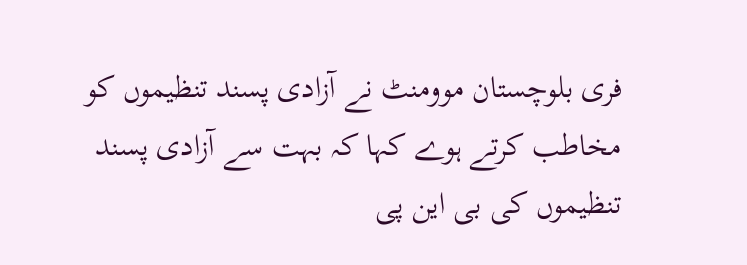فری بلوچستان موومنٹ نے آزادی پسند تنظیموں کو مخاطب کرتے ہوے کہا کہ بہت سے آزادی پسند تنظیموں کی بی این پی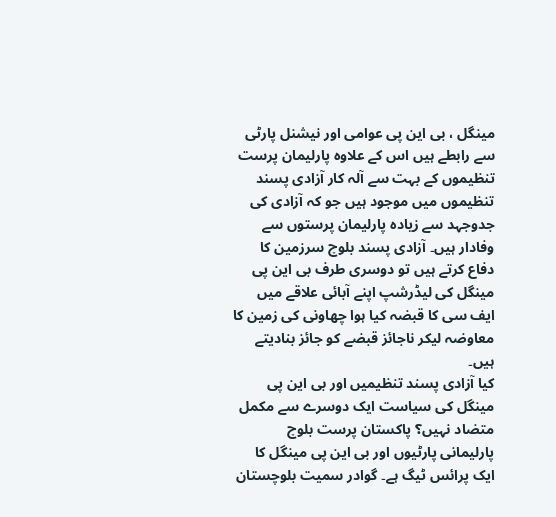مینگل ، بی این پی عوامی اور نیشنل پارٹی سے رابطے ہیں اس کے علاوہ پارلیمان پرست تنظیموں کے بہت سے آلہ کار آزادی پسند تنظیموں میں موجود ہیں جو کہ آزادی کی جدوجہد سے زیادہ پارلیمان پرستوں سے وفادار ہیں۔ آزادی پسند بلوچ سرزمین کا دفاع کرتے ہیں تو دوسری طرف بی این پی مینگل کی لیڈرشپ اپنے آبائی علاقے میں ایف سی کا قبضہ کیا ہوا چھاونی کی زمین کا معاوضہ لیکر ناجائز قبضے کو جائز بنادیتے ہیں۔
کیا آزادی پسند تنظیمیں اور بی این پی مینگل کی سیاست ایک دوسرے سے مکمل متضاد نہیں؟ پاکستان پرست بلوچ پارلیمانی پارٹیوں اور بی این پی مینگل کا ایک پرائس ٹیگ ہے۔ گوادر سمیت بلوچستان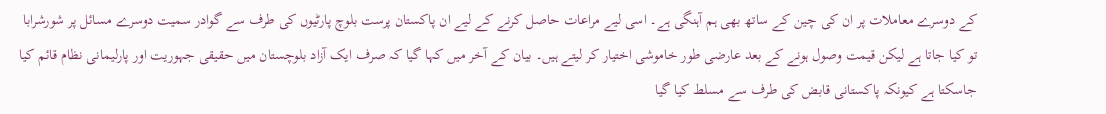کے دوسرے معاملات پر ان کی چین کے ساتھ بھی ہم آہنگی ہے۔ اسی لیے مراعات حاصل کرنے کے لیے ان پاکستان پرست بلوچ پارٹیوں کی طرف سے گوادر سمیت دوسرے مسائل پر شورشرابا تو کیا جاتا ہے لیکن قیمت وصول ہونے کے بعد عارضی طور خاموشی اختیار کر لیتے ہیں۔ بیان کے آخر میں کہا گیا کہ صرف ایک آزاد بلوچستان میں حقیقی جہوریت اور پارلیمانی نظام قائم کیا جاسکتا ہے کیونکہ پاکستانی قابض کی طرف سے مسلط کیا گیا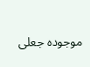موجودہ جعلی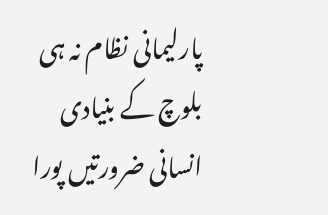پارلیمانی نظام نہ ہی بلوچ کے بنیادی انسانی ضرورتیں پورا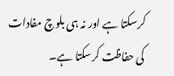کرسکتا ہے اور نہ ہی بلوچ مفادات کی حفاظت کرسکتا ہے۔